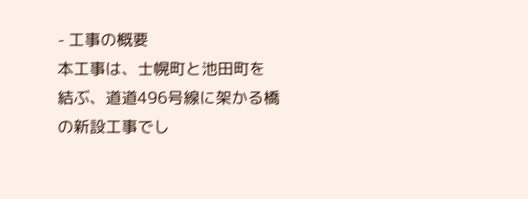- 工事の概要
本工事は、士幌町と池田町を結ぶ、道道496号線に架かる橋の新設工事でし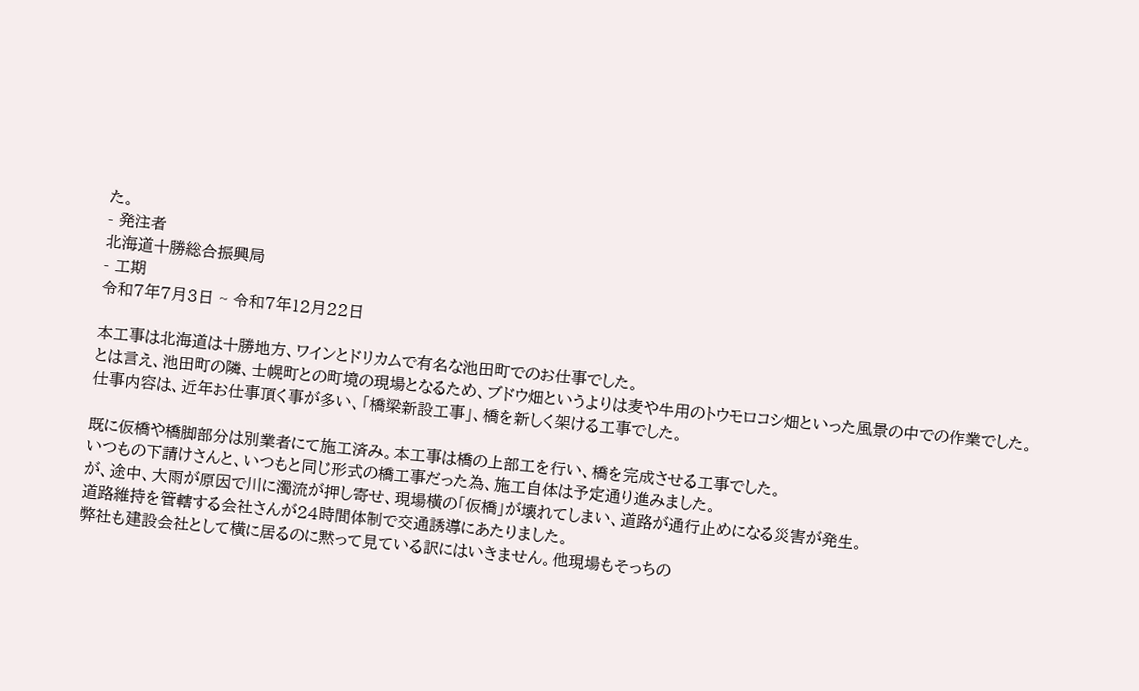た。
- 発注者
北海道十勝総合振興局
- 工期
令和7年7月3日 ~ 令和7年12月22日

本工事は北海道は十勝地方、ワインとドリカムで有名な池田町でのお仕事でした。
とは言え、池田町の隣、士幌町との町境の現場となるため、ブドウ畑というよりは麦や牛用のトウモロコシ畑といった風景の中での作業でした。
仕事内容は、近年お仕事頂く事が多い、「橋梁新設工事」、橋を新しく架ける工事でした。

既に仮橋や橋脚部分は別業者にて施工済み。本工事は橋の上部工を行い、橋を完成させる工事でした。
いつもの下請けさんと、いつもと同じ形式の橋工事だった為、施工自体は予定通り進みました。
が、途中、大雨が原因で川に濁流が押し寄せ、現場横の「仮橋」が壊れてしまい、道路が通行止めになる災害が発生。
道路維持を管轄する会社さんが24時間体制で交通誘導にあたりました。
弊社も建設会社として横に居るのに黙って見ている訳にはいきません。他現場もそっちの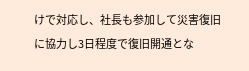けで対応し、社長も参加して災害復旧に協力し3日程度で復旧開通とな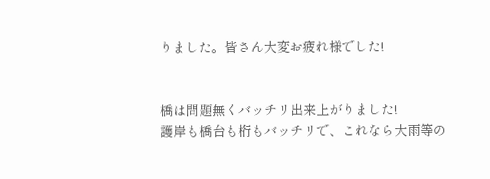りました。皆さん大変お疲れ様でした!


橋は問題無くバッチリ出来上がりました!
護岸も橋台も桁もバッチリで、これなら大雨等の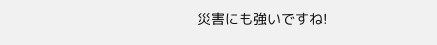災害にも強いですね!